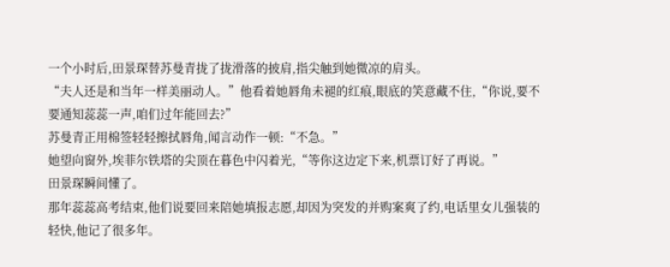一个小时后,田景琛替苏曼青拢了拢滑落的披肩,指尖触到她微凉的肩头。
“夫人还是和当年一样美丽动人。”他看着她唇角未褪的红痕,眼底的笑意藏不住,“你说,要不要通知蕊蕊一声,咱们过年能回去?”
苏曼青正用棉签轻轻擦拭唇角,闻言动作一顿:“不急。”
她望向窗外,埃菲尔铁塔的尖顶在暮色中闪着光,“等你这边定下来,机票订好了再说。”
田景琛瞬间懂了。
那年蕊蕊高考结束,他们说要回来陪她填报志愿,却因为突发的并购案爽了约,电话里女儿强装的轻快,他记了很多年。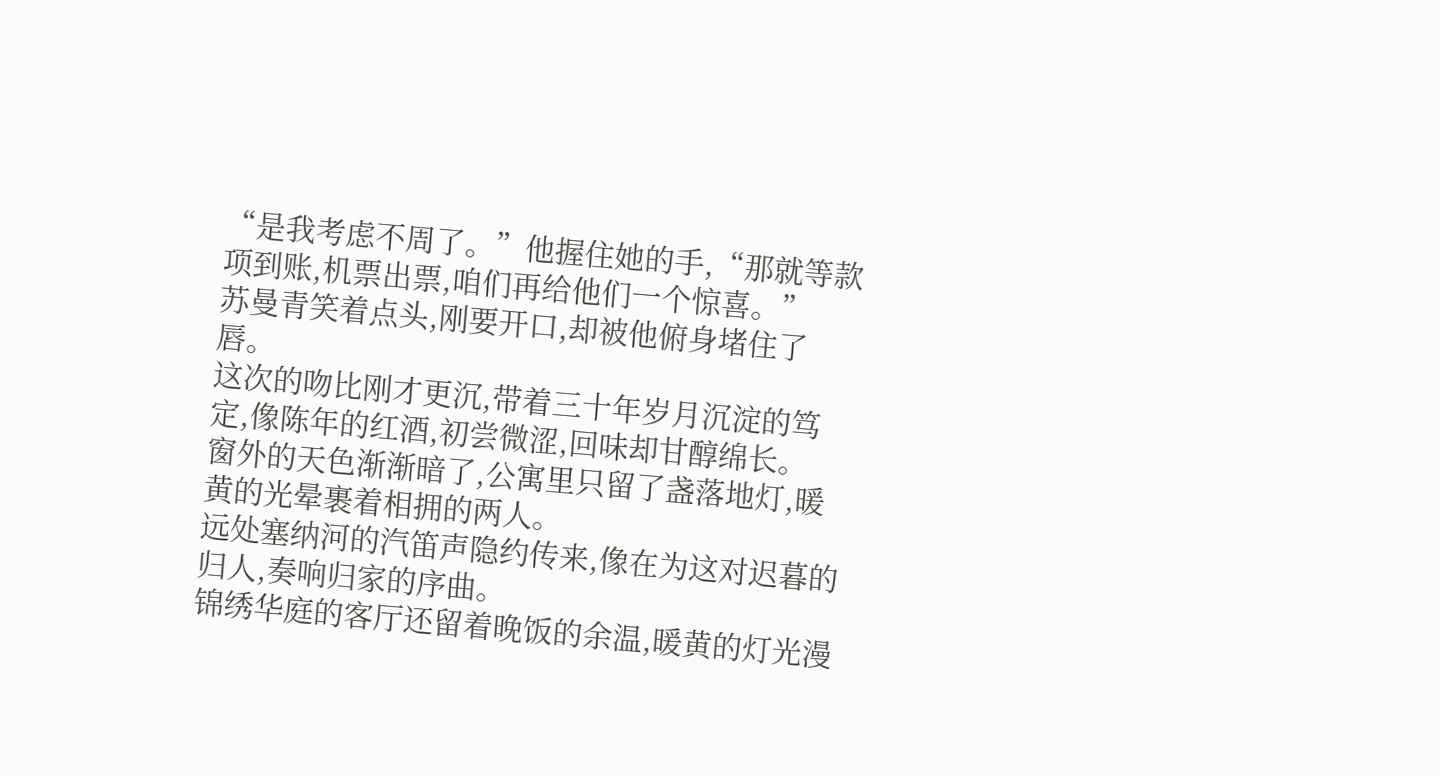“是我考虑不周了。”他握住她的手,“那就等款项到账,机票出票,咱们再给他们一个惊喜。”
苏曼青笑着点头,刚要开口,却被他俯身堵住了唇。
这次的吻比刚才更沉,带着三十年岁月沉淀的笃定,像陈年的红酒,初尝微涩,回味却甘醇绵长。
窗外的天色渐渐暗了,公寓里只留了盏落地灯,暖黄的光晕裹着相拥的两人。
远处塞纳河的汽笛声隐约传来,像在为这对迟暮的归人,奏响归家的序曲。
锦绣华庭的客厅还留着晚饭的余温,暖黄的灯光漫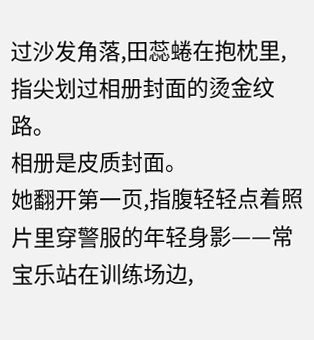过沙发角落,田蕊蜷在抱枕里,指尖划过相册封面的烫金纹路。
相册是皮质封面。
她翻开第一页,指腹轻轻点着照片里穿警服的年轻身影——常宝乐站在训练场边,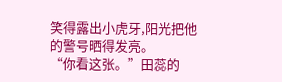笑得露出小虎牙,阳光把他的警号晒得发亮。
“你看这张。”田蕊的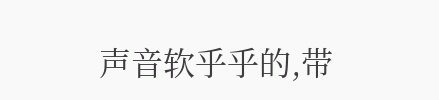声音软乎乎的,带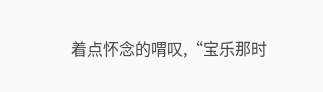着点怀念的喟叹,“宝乐那时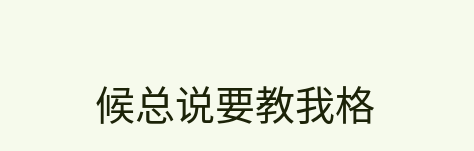候总说要教我格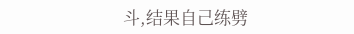斗,结果自己练劈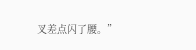叉差点闪了腰。”